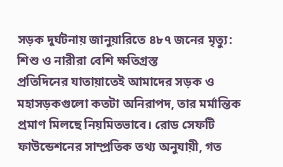সড়ক দুর্ঘটনায় জানুয়ারিতে ৪৮৭ জনের মৃত্যু: শিশু ও নারীরা বেশি ক্ষতিগ্রস্ত
প্রতিদিনের যাতায়াতেই আমাদের সড়ক ও মহাসড়কগুলো কতটা অনিরাপদ, তার মর্মান্তিক প্রমাণ মিলছে নিয়মিতভাবে। রোড সেফটি ফাউন্ডেশনের সাম্প্রতিক তথ্য অনুযায়ী, গত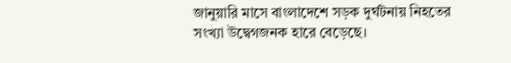জানুয়ারি মাসে বাংলাদেশে সড়ক দুর্ঘটনায় নিহতের সংখ্যা উদ্বেগজনক হারে বেড়েছে।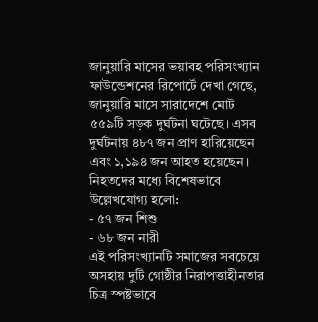জানুয়ারি মাসের ভয়াবহ পরিসংখ্যান
ফাউন্ডেশনের রিপোর্টে দেখা গেছে, জানুয়ারি মাসে সারাদেশে মোট ৫৫৯টি সড়ক দুর্ঘটনা ঘটেছে। এসব দুর্ঘটনায় ৪৮৭ জন প্রাণ হারিয়েছেন এবং ১,১৯৪ জন আহত হয়েছেন। নিহতদের মধ্যে বিশেষভাবে উল্লেখযোগ্য হলো:
- ৫৭ জন শিশু
- ৬৮ জন নারী
এই পরিসংখ্যানটি সমাজের সবচেয়ে অসহায় দুটি গোষ্ঠীর নিরাপত্তাহীনতার চিত্র স্পষ্টভাবে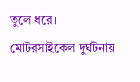তুলে ধরে।
মোটরসাইকেল দুর্ঘটনায়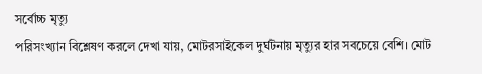সর্বোচ্চ মৃত্যু
পরিসংখ্যান বিশ্লেষণ করলে দেখা যায়, মোটরসাইকেল দুর্ঘটনায় মৃত্যুর হার সবচেয়ে বেশি। মোট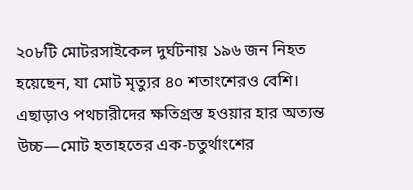২০৮টি মোটরসাইকেল দুর্ঘটনায় ১৯৬ জন নিহত হয়েছেন, যা মোট মৃত্যুর ৪০ শতাংশেরও বেশি। এছাড়াও পথচারীদের ক্ষতিগ্রস্ত হওয়ার হার অত্যন্ত উচ্চ—মোট হতাহতের এক-চতুর্থাংশের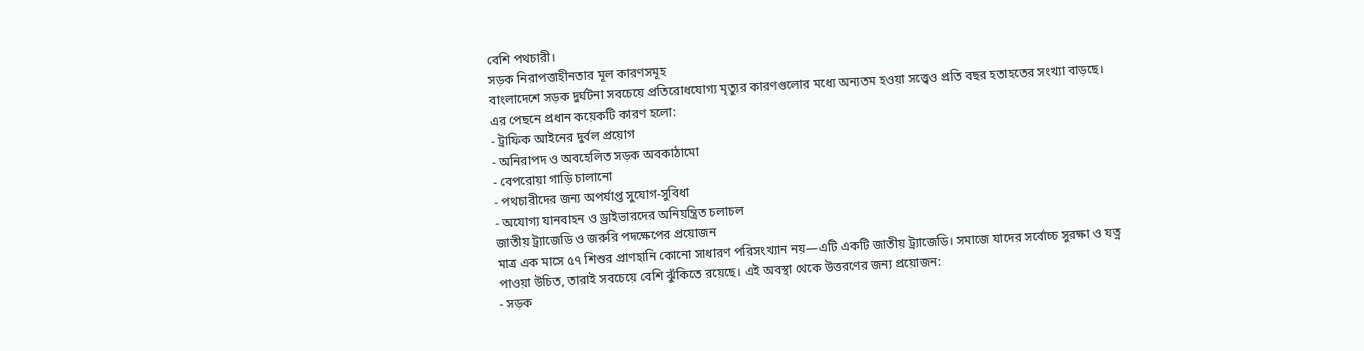বেশি পথচারী।
সড়ক নিরাপত্তাহীনতার মূল কারণসমূহ
বাংলাদেশে সড়ক দুর্ঘটনা সবচেয়ে প্রতিরোধযোগ্য মৃত্যুর কারণগুলোর মধ্যে অন্যতম হওয়া সত্ত্বেও প্রতি বছর হতাহতের সংখ্যা বাড়ছে। এর পেছনে প্রধান কয়েকটি কারণ হলো:
- ট্রাফিক আইনের দুর্বল প্রয়োগ
- অনিরাপদ ও অবহেলিত সড়ক অবকাঠামো
- বেপরোয়া গাড়ি চালানো
- পথচারীদের জন্য অপর্যাপ্ত সুযোগ-সুবিধা
- অযোগ্য যানবাহন ও ড্রাইভারদের অনিয়ন্ত্রিত চলাচল
জাতীয় ট্র্যাজেডি ও জরুরি পদক্ষেপের প্রয়োজন
মাত্র এক মাসে ৫৭ শিশুর প্রাণহানি কোনো সাধারণ পরিসংখ্যান নয়—এটি একটি জাতীয় ট্র্যাজেডি। সমাজে যাদের সর্বোচ্চ সুরক্ষা ও যত্ন পাওয়া উচিত, তারাই সবচেয়ে বেশি ঝুঁকিতে রয়েছে। এই অবস্থা থেকে উত্তরণের জন্য প্রয়োজন:
- সড়ক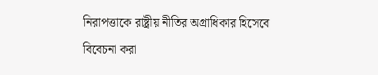নিরাপত্তাকে রাষ্ট্রীয় নীতির অগ্রাধিকার হিসেবে বিবেচনা করা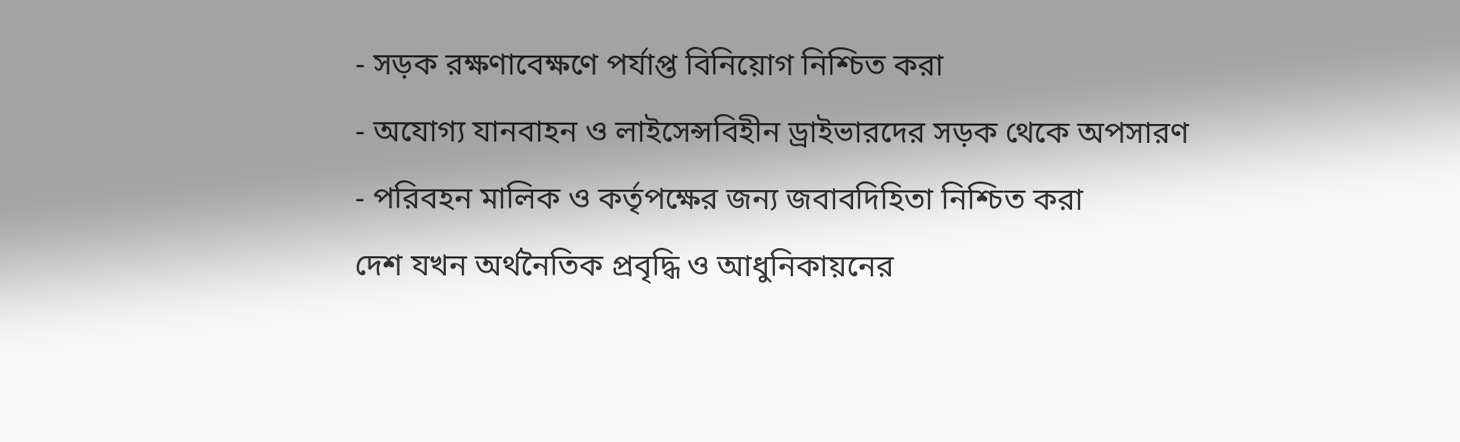- সড়ক রক্ষণাবেক্ষণে পর্যাপ্ত বিনিয়োগ নিশ্চিত করা
- অযোগ্য যানবাহন ও লাইসেন্সবিহীন ড্রাইভারদের সড়ক থেকে অপসারণ
- পরিবহন মালিক ও কর্তৃপক্ষের জন্য জবাবদিহিতা নিশ্চিত করা
দেশ যখন অর্থনৈতিক প্রবৃদ্ধি ও আধুনিকায়নের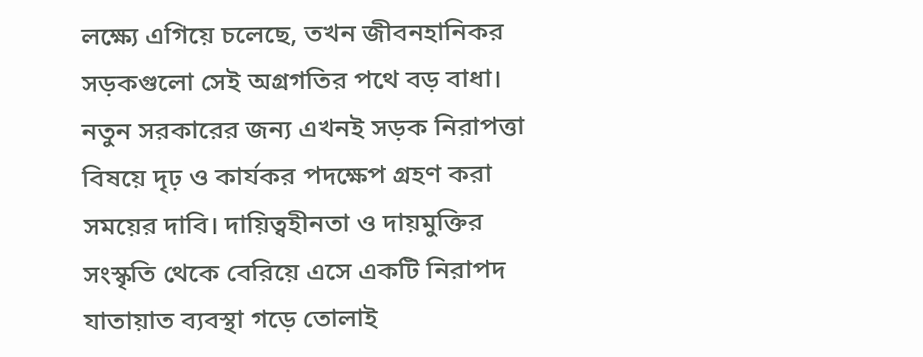লক্ষ্যে এগিয়ে চলেছে, তখন জীবনহানিকর সড়কগুলো সেই অগ্রগতির পথে বড় বাধা। নতুন সরকারের জন্য এখনই সড়ক নিরাপত্তা বিষয়ে দৃঢ় ও কার্যকর পদক্ষেপ গ্রহণ করা সময়ের দাবি। দায়িত্বহীনতা ও দায়মুক্তির সংস্কৃতি থেকে বেরিয়ে এসে একটি নিরাপদ যাতায়াত ব্যবস্থা গড়ে তোলাই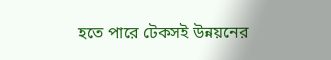হতে পারে টেকসই উন্নয়নের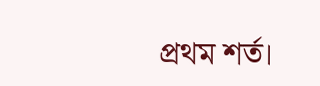প্রথম শর্ত।